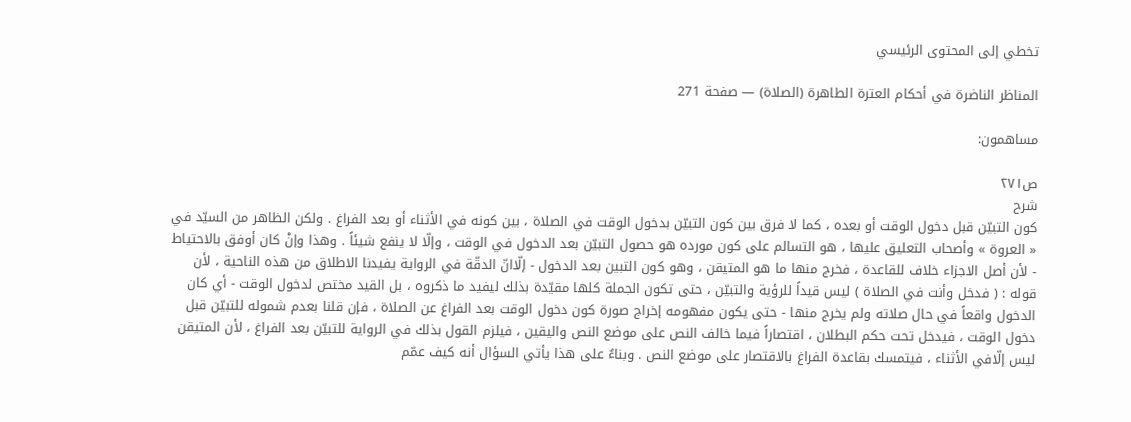تخطي إلى المحتوى الرئيسي

المناظر الناضرة في أحكام العترة الطاهرة (الصلاة) — صفحة 271

مساهمون:

ص٢٧١
شرح
كون التبيّن قبل دخول الوقت أو بعده ، كما لا فرق بين كون التبيّن بدخول الوقت في الصلاة ، بين كونه في الأثناء أو بعد الفراغ . ولكن الظاهر من السيّد في « العروة » وأصحاب التعليق عليها ، هو التسالم على كون مورده هو حصول التبيّن بعد الدخول في الوقت ، وإلّا لا ينفع شيئاً . وهذا وإنْ كان أوفق بالاحتياط - لأن أصل الاجزاء خلاف للقاعدة ، فخرج منها ما هو المتيقن ، وهو كون التبين بعد الدخول - إلّاانّ الدقّة في الرواية يفيدنا الاطلاق من هذه الناحية ، لأن قوله : ( فدخل وأنت في الصلاة ) ليس قيداً للرؤية والتبيّن ، حتى تكون الجملة كلها مقيّدة بذلك ليفيد ما ذكروه ، بل القيد مختص لدخول الوقت - أي كان الدخول واقعاً في حال صلاته ولم يخرج منها - حتى يكون مفهومه إخراج صورة كون دخول الوقت بعد الفراغ عن الصلاة ، فإن قلنا بعدم شموله للتبيّن قبل دخول الوقت ، فيدخل تحت حكم البطلان ، اقتصاراً فيما خالف النص على موضع النص واليقين ، فيلزم القول بذلك في الرواية للتبيّن بعد الفراغ ، لأن المتيقن ليس إلّافي الأثناء ، فيتمسك بقاعدة الفراغ بالاقتصار على موضع النص . وبناءٌ على هذا يأتي السؤال أنه كيف عمّم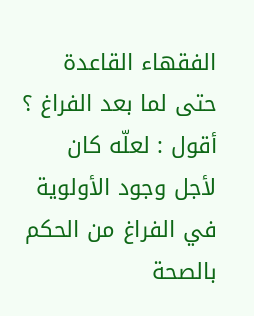الفقهاء القاعدة حتى لما بعد الفراغ ؟ أقول : لعلّه كان لأجل وجود الأولوية في الفراغ من الحكم بالصحة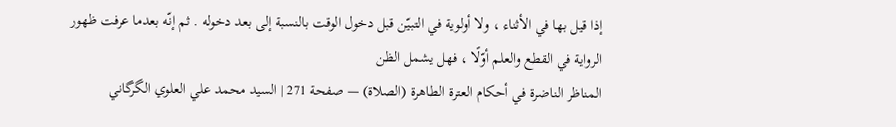إذا قيل بها في الأثناء ، ولا أولوية في التبيّن قبل دخول الوقت بالنسبة إلى بعد دخوله . ثم إنّه بعدما عرفت ظهور الرواية في القطع والعلم أوّلًا ، فهل يشمل الظن
المناظر الناضرة في أحكام العترة الطاهرة (الصلاة) — صفحة 271 | السيد محمد علي العلوي الگرگاني